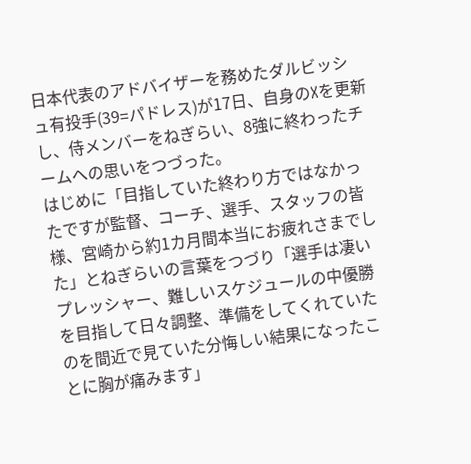日本代表のアドバイザーを務めたダルビッシュ有投手(39=パドレス)が17日、自身のXを更新し、侍メンバーをねぎらい、8強に終わったチームへの思いをつづった。
はじめに「目指していた終わり方ではなかったですが監督、コーチ、選手、スタッフの皆様、宮崎から約1カ月間本当にお疲れさまでした」とねぎらいの言葉をつづり「選手は凄いプレッシャー、難しいスケジュールの中優勝を目指して日々調整、準備をしてくれていたのを間近で見ていた分悔しい結果になったことに胸が痛みます」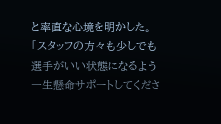と率直な心境を明かした。
「スタッフの方々も少しでも選手がいい状態になるよう一生懸命サポートしてくださ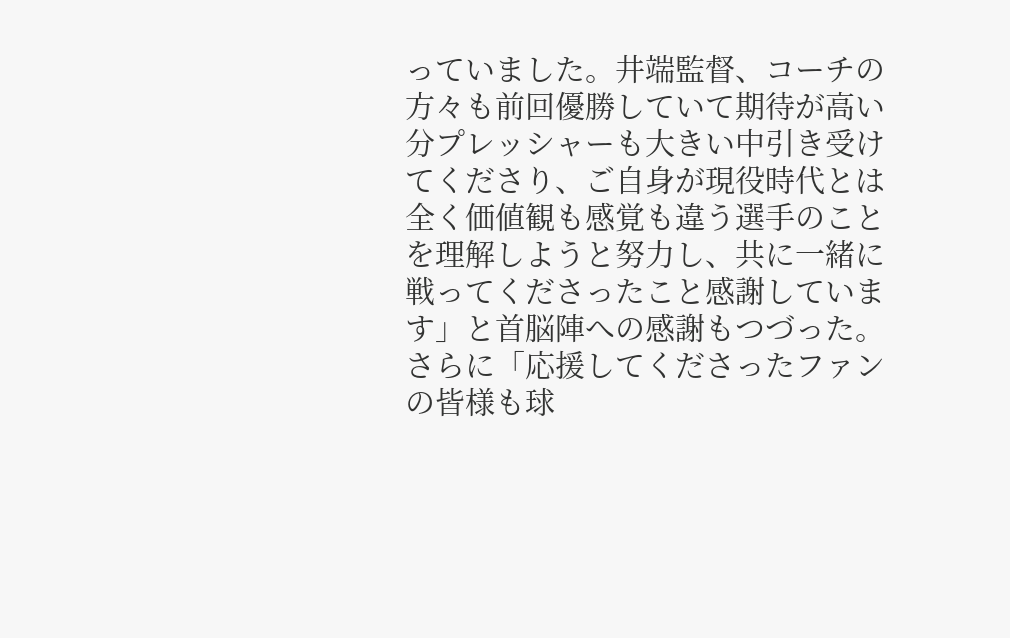っていました。井端監督、コーチの方々も前回優勝していて期待が高い分プレッシャーも大きい中引き受けてくださり、ご自身が現役時代とは全く価値観も感覚も違う選手のことを理解しようと努力し、共に一緒に戦ってくださったこと感謝しています」と首脳陣への感謝もつづった。
さらに「応援してくださったファンの皆様も球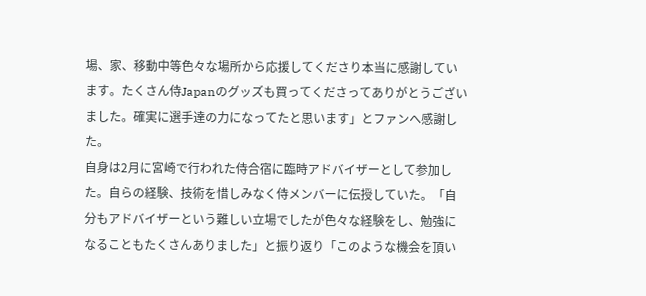場、家、移動中等色々な場所から応援してくださり本当に感謝しています。たくさん侍Japanのグッズも買ってくださってありがとうございました。確実に選手達の力になってたと思います」とファンへ感謝した。
自身は2月に宮崎で行われた侍合宿に臨時アドバイザーとして参加した。自らの経験、技術を惜しみなく侍メンバーに伝授していた。「自分もアドバイザーという難しい立場でしたが色々な経験をし、勉強になることもたくさんありました」と振り返り「このような機会を頂い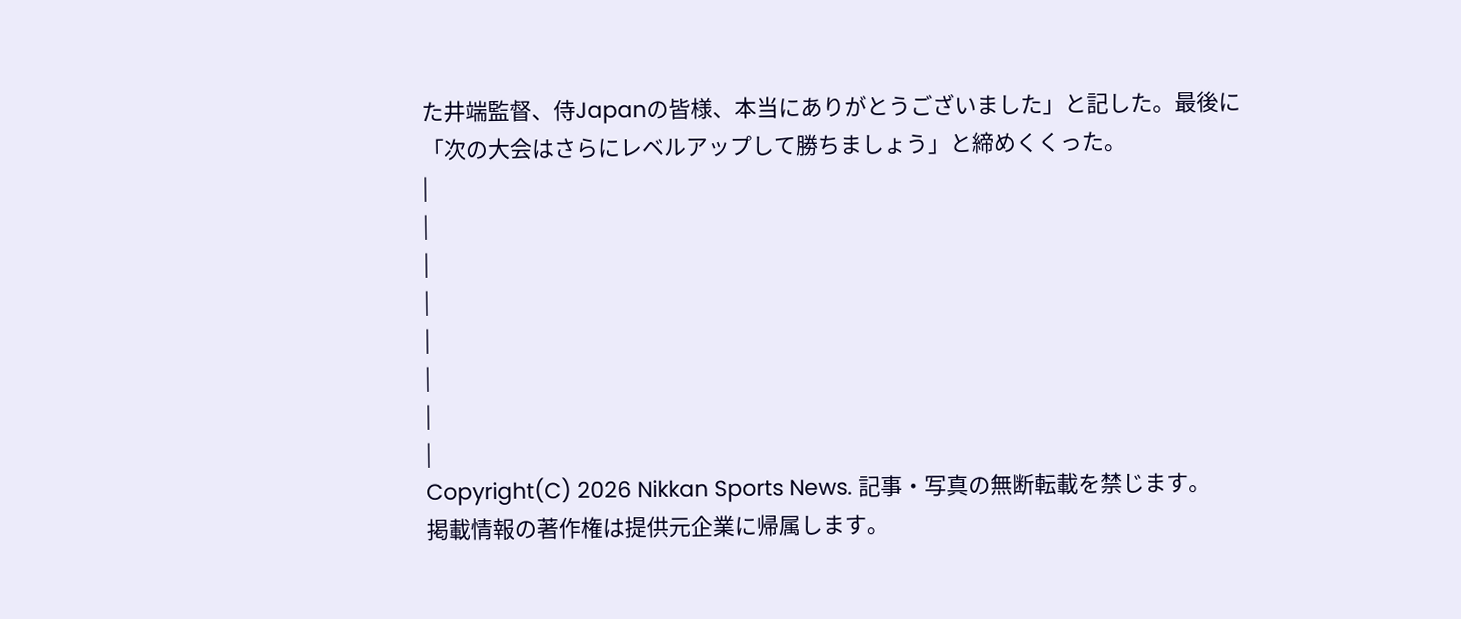た井端監督、侍Japanの皆様、本当にありがとうございました」と記した。最後に「次の大会はさらにレベルアップして勝ちましょう」と締めくくった。
|
|
|
|
|
|
|
|
Copyright(C) 2026 Nikkan Sports News. 記事・写真の無断転載を禁じます。
掲載情報の著作権は提供元企業に帰属します。